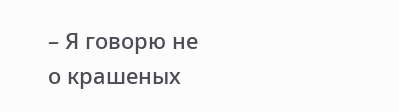– Я говорю не о крашеных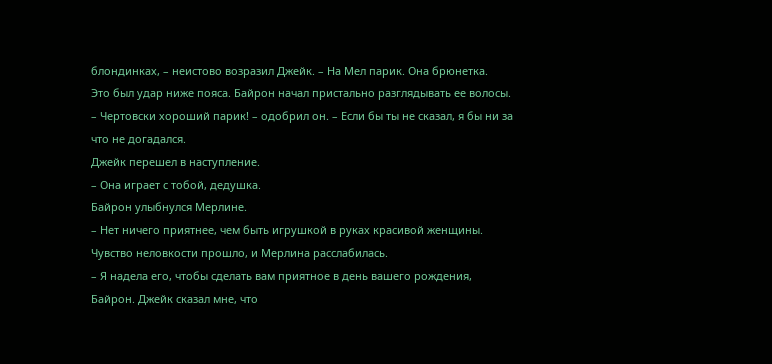блондинках, – неистово возразил Джейк. – На Мел парик. Она брюнетка.
Это был удар ниже пояса. Байрон начал пристально разглядывать ее волосы.
– Чертовски хороший парик! – одобрил он. – Если бы ты не сказал, я бы ни за что не догадался.
Джейк перешел в наступление.
– Она играет с тобой, дедушка.
Байрон улыбнулся Мерлине.
– Нет ничего приятнее, чем быть игрушкой в руках красивой женщины.
Чувство неловкости прошло, и Мерлина расслабилась.
– Я надела его, чтобы сделать вам приятное в день вашего рождения, Байрон. Джейк сказал мне, что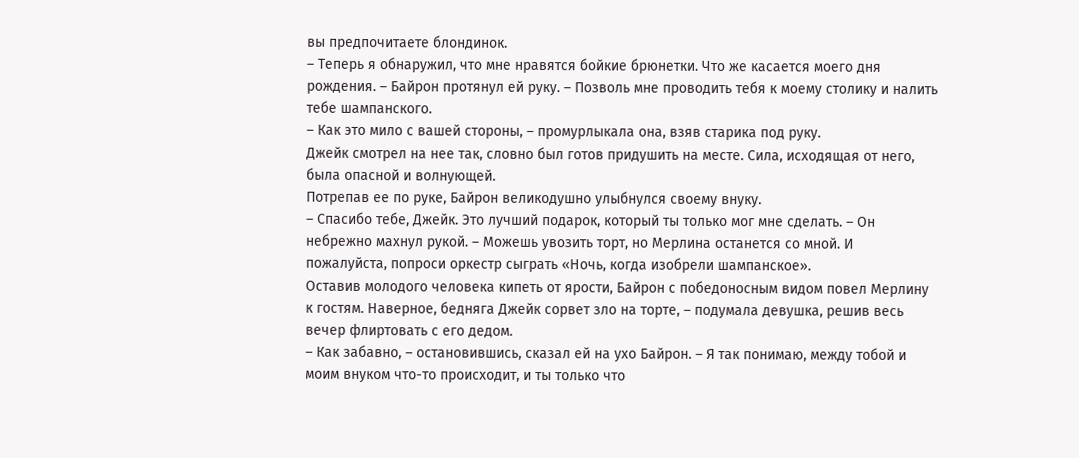вы предпочитаете блондинок.
– Теперь я обнаружил, что мне нравятся бойкие брюнетки. Что же касается моего дня рождения. – Байрон протянул ей руку. – Позволь мне проводить тебя к моему столику и налить тебе шампанского.
– Как это мило с вашей стороны, – промурлыкала она, взяв старика под руку.
Джейк смотрел на нее так, словно был готов придушить на месте. Сила, исходящая от него, была опасной и волнующей.
Потрепав ее по руке, Байрон великодушно улыбнулся своему внуку.
– Спасибо тебе, Джейк. Это лучший подарок, который ты только мог мне сделать. – Он небрежно махнул рукой. – Можешь увозить торт, но Мерлина останется со мной. И пожалуйста, попроси оркестр сыграть «Ночь, когда изобрели шампанское».
Оставив молодого человека кипеть от ярости, Байрон с победоносным видом повел Мерлину к гостям. Наверное, бедняга Джейк сорвет зло на торте, – подумала девушка, решив весь вечер флиртовать с его дедом.
– Как забавно, – остановившись, сказал ей на ухо Байрон. – Я так понимаю, между тобой и моим внуком что-то происходит, и ты только что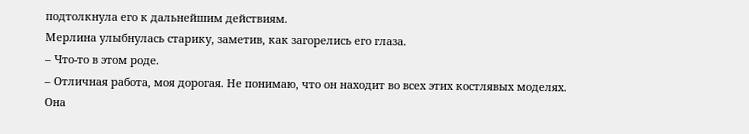подтолкнула его к дальнейшим действиям.
Мерлина улыбнулась старику, заметив, как загорелись его глаза.
– Что-то в этом роде.
– Отличная работа, моя дорогая. Не понимаю, что он находит во всех этих костлявых моделях.
Она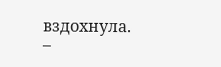вздохнула.
–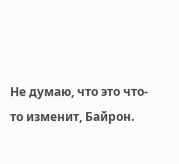Не думаю, что это что-то изменит, Байрон.